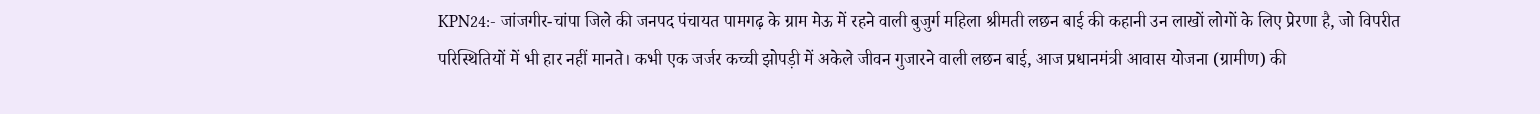KPN24:- जांजगीर-चांपा जिले की जनपद पंचायत पामगढ़ के ग्राम मेऊ में रहने वाली बुजुर्ग महिला श्रीमती लछन बाई की कहानी उन लाखों लोगों के लिए प्रेरणा है, जो विपरीत परिस्थितियों में भी हार नहीं मानते। कभी एक जर्जर कच्ची झोपड़ी में अकेले जीवन गुजारने वाली लछन बाई, आज प्रधानमंत्री आवास योजना (ग्रामीण) की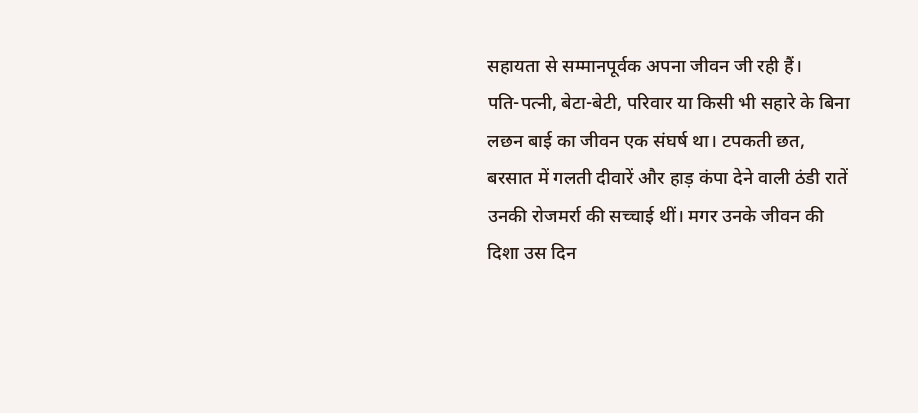सहायता से सम्मानपूर्वक अपना जीवन जी रही हैं।
पति-पत्नी, बेटा-बेटी, परिवार या किसी भी सहारे के बिना लछन बाई का जीवन एक संघर्ष था। टपकती छत, बरसात में गलती दीवारें और हाड़ कंपा देने वाली ठंडी रातें उनकी रोजमर्रा की सच्चाई थीं। मगर उनके जीवन की दिशा उस दिन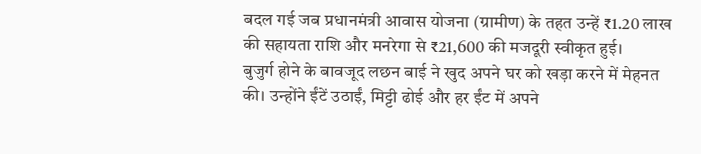बदल गई जब प्रधानमंत्री आवास योजना (ग्रामीण) के तहत उन्हें ₹1.20 लाख की सहायता राशि और मनरेगा से ₹21,600 की मजदूरी स्वीकृत हुई।
बुजुर्ग होने के बावजूद लछन बाई ने खुद अपने घर को खड़ा करने में मेहनत की। उन्होंने ईंटें उठाईं, मिट्टी ढोई और हर ईंट में अपने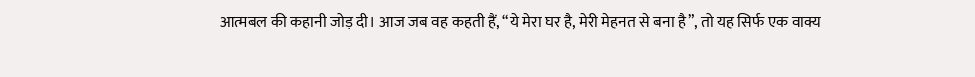आत्मबल की कहानी जोड़ दी। आज जब वह कहती हैं, “ये मेरा घर है, मेरी मेहनत से बना है”, तो यह सिर्फ एक वाक्य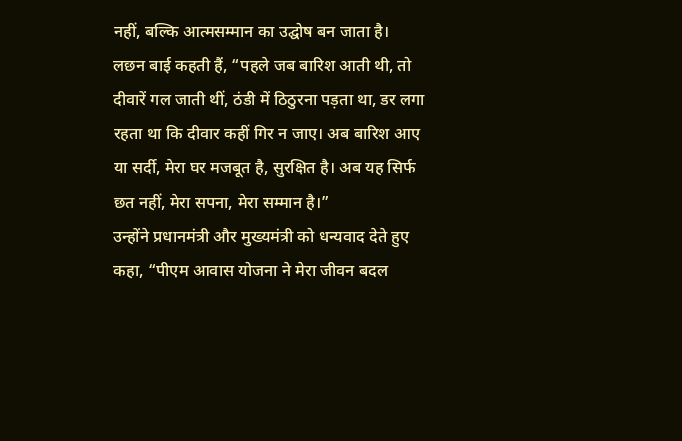नहीं, बल्कि आत्मसम्मान का उद्घोष बन जाता है।
लछन बाई कहती हैं, “पहले जब बारिश आती थी, तो दीवारें गल जाती थीं, ठंडी में ठिठुरना पड़ता था, डर लगा रहता था कि दीवार कहीं गिर न जाए। अब बारिश आए या सर्दी, मेरा घर मजबूत है, सुरक्षित है। अब यह सिर्फ छत नहीं, मेरा सपना, मेरा सम्मान है।”
उन्होंने प्रधानमंत्री और मुख्यमंत्री को धन्यवाद देते हुए कहा, “पीएम आवास योजना ने मेरा जीवन बदल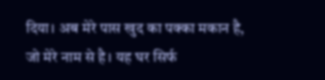दिया। अब मेरे पास खुद का पक्का मकान है, जो मेरे नाम से है। यह घर सिर्फ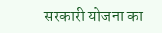सरकारी योजना का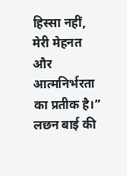हिस्सा नहीं, मेरी मेहनत और आत्मनिर्भरता का प्रतीक है।”
लछन बाई की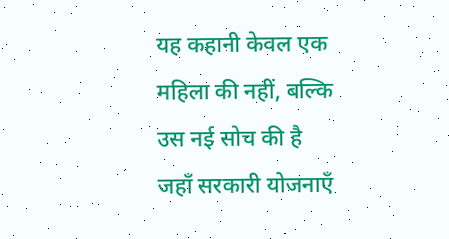यह कहानी केवल एक महिला की नहीं, बल्कि उस नई सोच की है जहाँ सरकारी योजनाएँ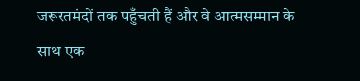जरूरतमंदों तक पहुँचती हैं और वे आत्मसम्मान के साथ एक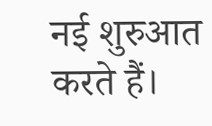नई शुरुआत करते हैं।